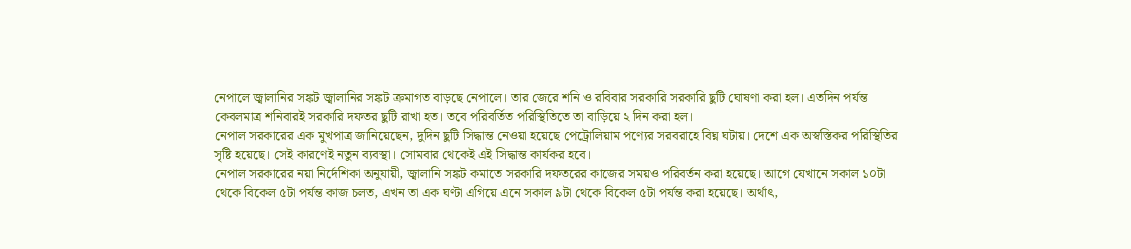নেপালে জ্বালানির সঙ্কট জ্বালানির সঙ্কট ক্রমাগত বাড়ছে নেপালে। তার জেরে শনি ও রবিবার সরকারি সরকারি ছুটি ঘোষণা করা হল। এতদিন পর্যন্ত কেবলমাত্র শনিবারই সরকারি দফতর ছুটি রাখা হত। তবে পরিবর্তিত পরিস্থিতিতে তা বাড়িয়ে ২ দিন করা হল।
নেপাল সরকারের এক মুখপাত্র জানিয়েছেন, দুদিন ছুটি সিদ্ধান্ত নেওয়া হয়েছে পেট্রোলিয়াম পণ্যের সরবরাহে বিঘ্ন ঘটায়। দেশে এক অস্বস্তিকর পরিস্থিতির সৃষ্টি হয়েছে। সেই কারণেই নতুন ব্যবস্থা। সোমবার থেকেই এই সিদ্ধান্ত কার্যকর হবে।
নেপাল সরকারের নয়া নির্দেশিকা অনুযায়ী, জ্বালানি সঙ্কট কমাতে সরকারি দফতরের কাজের সময়ও পরিবর্তন করা হয়েছে। আগে যেখানে সকাল ১০টা থেকে বিকেল ৫টা পর্যন্ত কাজ চলত, এখন তা এক ঘণ্টা এগিয়ে এনে সকাল ৯টা থেকে বিকেল ৫টা পর্যন্ত করা হয়েছে। অর্থাৎ,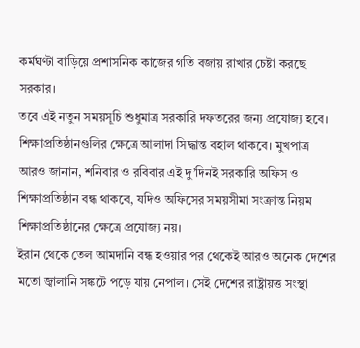কর্মঘণ্টা বাড়িয়ে প্রশাসনিক কাজের গতি বজায় রাখার চেষ্টা করছে সরকার।
তবে এই নতুন সময়সূচি শুধুমাত্র সরকারি দফতরের জন্য প্রযোজ্য হবে। শিক্ষাপ্রতিষ্ঠানগুলির ক্ষেত্রে আলাদা সিদ্ধান্ত বহাল থাকবে। মুখপাত্র আরও জানান, শনিবার ও রবিবার এই দু’দিনই সরকারি অফিস ও শিক্ষাপ্রতিষ্ঠান বন্ধ থাকবে, যদিও অফিসের সময়সীমা সংক্রান্ত নিয়ম শিক্ষাপ্রতিষ্ঠানের ক্ষেত্রে প্রযোজ্য নয়।
ইরান থেকে তেল আমদানি বন্ধ হওয়ার পর থেকেই আরও অনেক দেশের মতো জ্বালানি সঙ্কটে পড়ে যায় নেপাল। সেই দেশের রাষ্ট্রায়ত্ত সংস্থা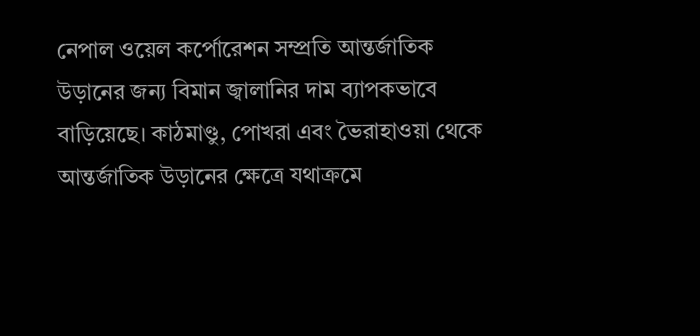নেপাল ওয়েল কর্পোরেশন সম্প্রতি আন্তর্জাতিক উড়ানের জন্য বিমান জ্বালানির দাম ব্যাপকভাবে বাড়িয়েছে। কাঠমাণ্ডু, পোখরা এবং ভৈরাহাওয়া থেকে আন্তর্জাতিক উড়ানের ক্ষেত্রে যথাক্রমে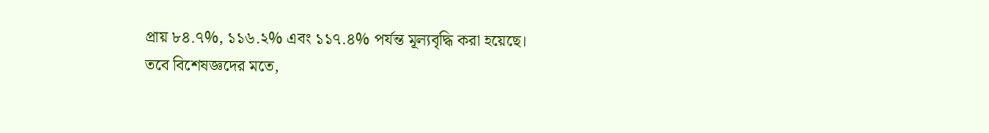প্রায় ৮৪.৭%, ১১৬.২% এবং ১১৭.৪% পর্যন্ত মূল্যবৃদ্ধি করা হয়েছে।
তবে বিশেষজ্ঞদের মতে,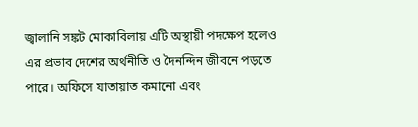জ্বালানি সঙ্কট মোকাবিলায় এটি অস্থায়ী পদক্ষেপ হলেও এর প্রভাব দেশের অর্থনীতি ও দৈনন্দিন জীবনে পড়তে পারে। অফিসে যাতায়াত কমানো এবং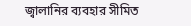জ্বালানির ব্যবহার সীমিত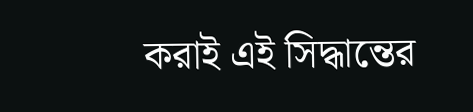করাই এই সিদ্ধান্তের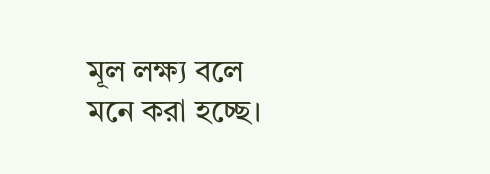মূল লক্ষ্য বলে মনে করা হচ্ছে।